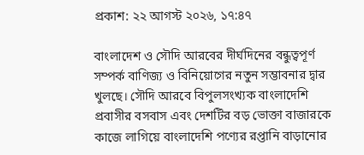প্রকাশ: ২২ আগস্ট ২০২৬, ১৭:৪৭

বাংলাদেশ ও সৌদি আরবের দীর্ঘদিনের বন্ধুত্বপূর্ণ সম্পর্ক বাণিজ্য ও বিনিয়োগের নতুন সম্ভাবনার দ্বার খুলছে। সৌদি আরবে বিপুলসংখ্যক বাংলাদেশি প্রবাসীর বসবাস এবং দেশটির বড় ভোক্তা বাজারকে কাজে লাগিয়ে বাংলাদেশি পণ্যের রপ্তানি বাড়ানোর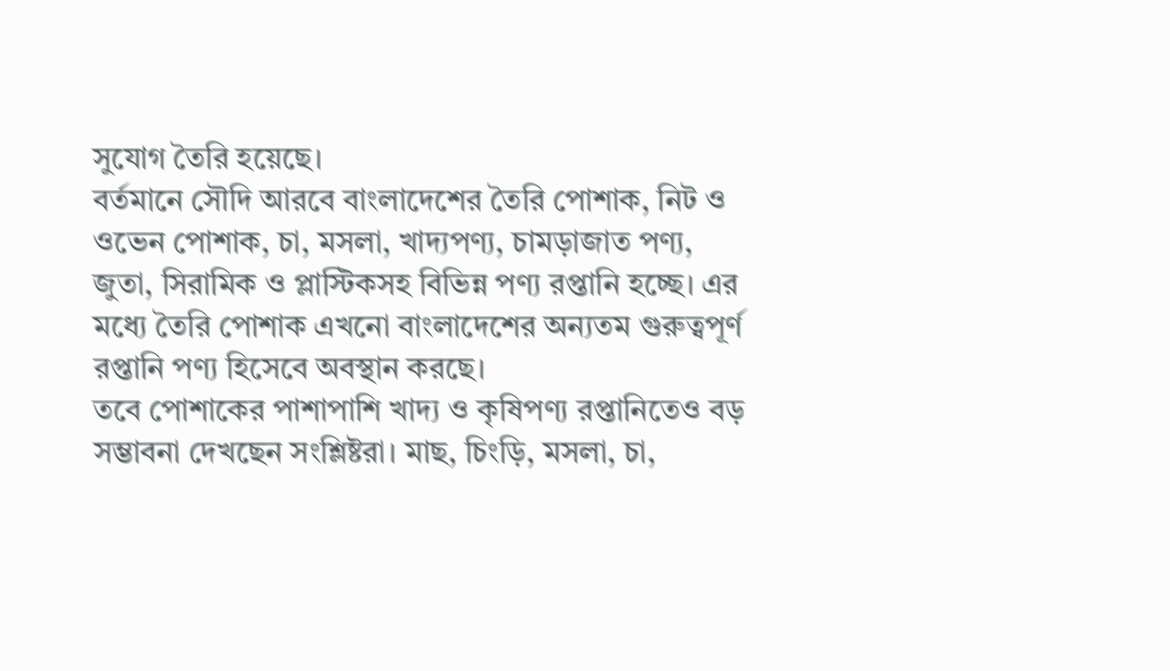সুযোগ তৈরি হয়েছে।
বর্তমানে সৌদি আরবে বাংলাদেশের তৈরি পোশাক, নিট ও ওভেন পোশাক, চা, মসলা, খাদ্যপণ্য, চামড়াজাত পণ্য, জুতা, সিরামিক ও প্লাস্টিকসহ বিভিন্ন পণ্য রপ্তানি হচ্ছে। এর মধ্যে তৈরি পোশাক এখনো বাংলাদেশের অন্যতম গুরুত্বপূর্ণ রপ্তানি পণ্য হিসেবে অবস্থান করছে।
তবে পোশাকের পাশাপাশি খাদ্য ও কৃষিপণ্য রপ্তানিতেও বড় সম্ভাবনা দেখছেন সংশ্লিষ্টরা। মাছ, চিংড়ি, মসলা, চা,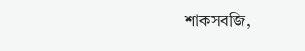শাকসবজি,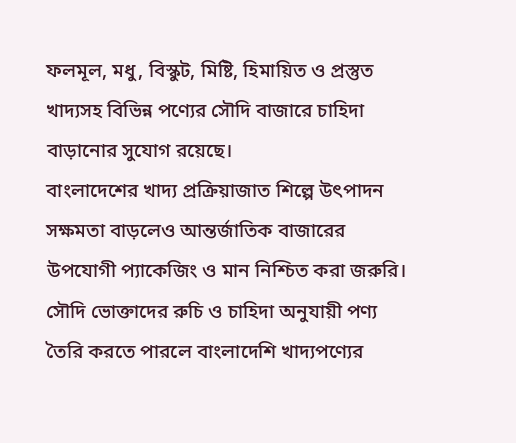ফলমূল, মধু, বিস্কুট, মিষ্টি, হিমায়িত ও প্রস্তুত খাদ্যসহ বিভিন্ন পণ্যের সৌদি বাজারে চাহিদা বাড়ানোর সুযোগ রয়েছে।
বাংলাদেশের খাদ্য প্রক্রিয়াজাত শিল্পে উৎপাদন সক্ষমতা বাড়লেও আন্তর্জাতিক বাজারের উপযোগী প্যাকেজিং ও মান নিশ্চিত করা জরুরি। সৌদি ভোক্তাদের রুচি ও চাহিদা অনুযায়ী পণ্য তৈরি করতে পারলে বাংলাদেশি খাদ্যপণ্যের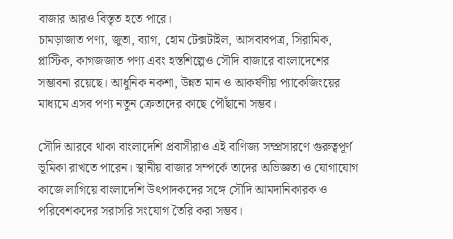বাজার আরও বিস্তৃত হতে পারে।
চামড়াজাত পণ্য, জুতা, ব্যাগ, হোম টেক্সটাইল, আসবাবপত্র, সিরামিক, প্লাস্টিক, কাগজজাত পণ্য এবং হস্তশিল্পেও সৌদি বাজারে বাংলাদেশের সম্ভাবনা রয়েছে। আধুনিক নকশা, উন্নত মান ও আকর্ষণীয় প্যাকেজিংয়ের মাধ্যমে এসব পণ্য নতুন ক্রেতাদের কাছে পৌঁছানো সম্ভব।

সৌদি আরবে থাকা বাংলাদেশি প্রবাসীরাও এই বাণিজ্য সম্প্রসারণে গুরুত্বপূর্ণ ভূমিকা রাখতে পারেন। স্থানীয় বাজার সম্পর্কে তাদের অভিজ্ঞতা ও যোগাযোগ কাজে লাগিয়ে বাংলাদেশি উৎপাদকদের সঙ্গে সৌদি আমদানিকারক ও পরিবেশকদের সরাসরি সংযোগ তৈরি করা সম্ভব।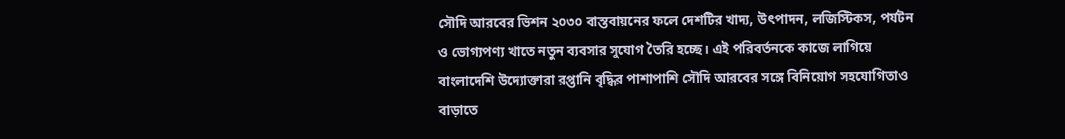সৌদি আরবের ভিশন ২০৩০ বাস্তবায়নের ফলে দেশটির খাদ্য, উৎপাদন, লজিস্টিকস, পর্যটন ও ভোগ্যপণ্য খাতে নতুন ব্যবসার সুযোগ তৈরি হচ্ছে। এই পরিবর্তনকে কাজে লাগিয়ে বাংলাদেশি উদ্যোক্তারা রপ্তানি বৃদ্ধির পাশাপাশি সৌদি আরবের সঙ্গে বিনিয়োগ সহযোগিতাও বাড়াতে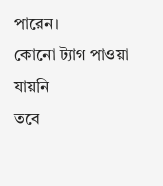পারেন।
কোনো ট্যাগ পাওয়া যায়নি
তবে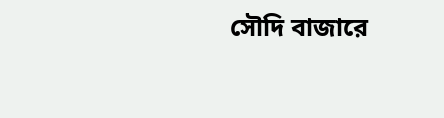সৌদি বাজারে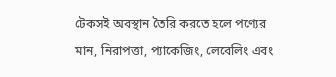টেকসই অবস্থান তৈরি করতে হলে পণ্যের মান, নিরাপত্তা, প্যাকেজিং, লেবেলিং এবং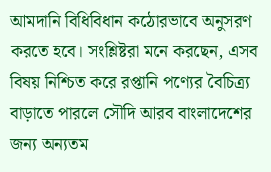আমদানি বিধিবিধান কঠোরভাবে অনুসরণ করতে হবে। সংশ্লিষ্টরা মনে করছেন, এসব বিষয় নিশ্চিত করে রপ্তানি পণ্যের বৈচিত্র্য বাড়াতে পারলে সৌদি আরব বাংলাদেশের জন্য অন্যতম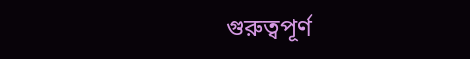গুরুত্বপূর্ণ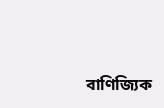বাণিজ্যিক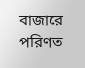বাজারে পরিণত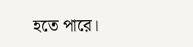হতে পারে।